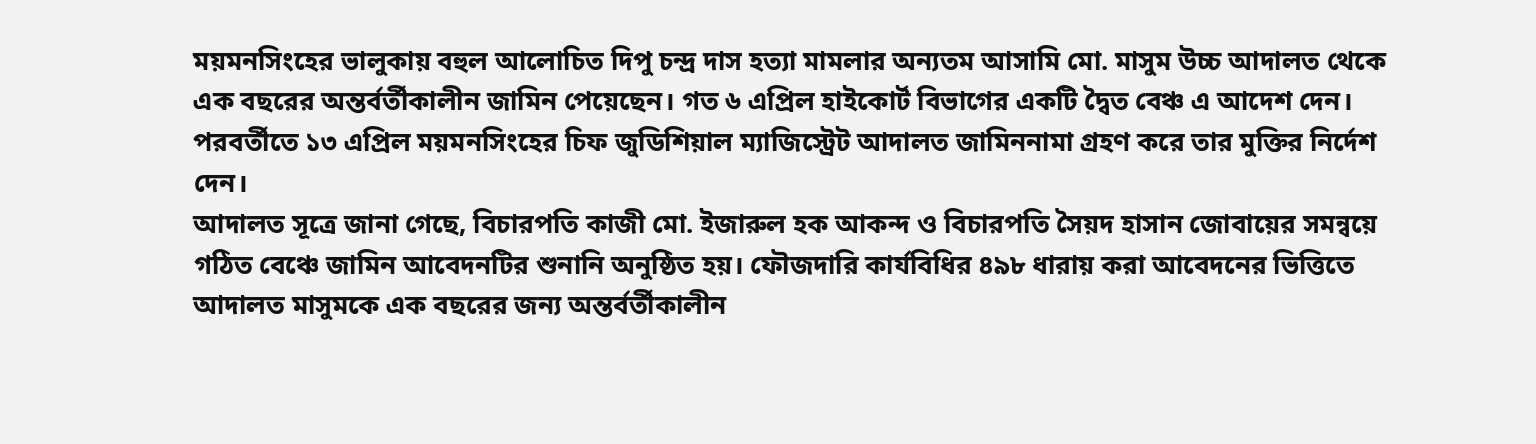ময়মনসিংহের ভালুকায় বহুল আলোচিত দিপু চন্দ্র দাস হত্যা মামলার অন্যতম আসামি মো. মাসুম উচ্চ আদালত থেকে এক বছরের অন্তর্বর্তীকালীন জামিন পেয়েছেন। গত ৬ এপ্রিল হাইকোর্ট বিভাগের একটি দ্বৈত বেঞ্চ এ আদেশ দেন। পরবর্তীতে ১৩ এপ্রিল ময়মনসিংহের চিফ জুডিশিয়াল ম্যাজিস্ট্রেট আদালত জামিননামা গ্রহণ করে তার মুক্তির নির্দেশ দেন।
আদালত সূত্রে জানা গেছে, বিচারপতি কাজী মো. ইজারুল হক আকন্দ ও বিচারপতি সৈয়দ হাসান জোবায়ের সমন্বয়ে গঠিত বেঞ্চে জামিন আবেদনটির শুনানি অনুষ্ঠিত হয়। ফৌজদারি কার্যবিধির ৪৯৮ ধারায় করা আবেদনের ভিত্তিতে আদালত মাসুমকে এক বছরের জন্য অন্তর্বর্তীকালীন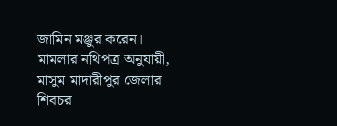জামিন মঞ্জুর করেন। মামলার নথিপত্র অনুযায়ী, মাসুম মাদারীপুর জেলার শিবচর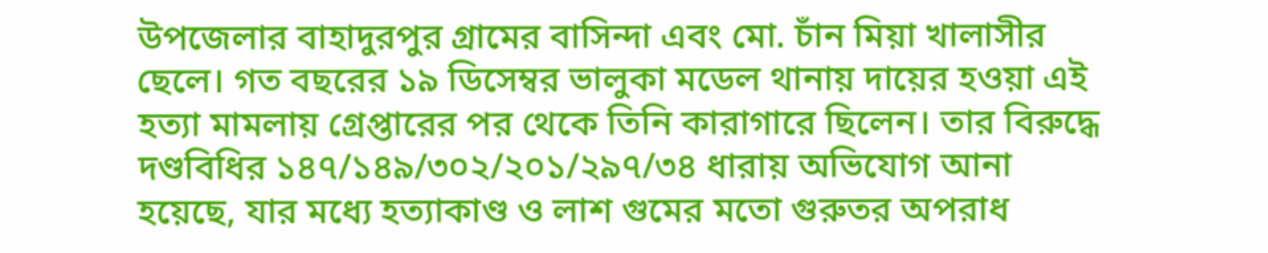উপজেলার বাহাদুরপুর গ্রামের বাসিন্দা এবং মো. চাঁন মিয়া খালাসীর ছেলে। গত বছরের ১৯ ডিসেম্বর ভালুকা মডেল থানায় দায়ের হওয়া এই হত্যা মামলায় গ্রেপ্তারের পর থেকে তিনি কারাগারে ছিলেন। তার বিরুদ্ধে দণ্ডবিধির ১৪৭/১৪৯/৩০২/২০১/২৯৭/৩৪ ধারায় অভিযোগ আনা হয়েছে, যার মধ্যে হত্যাকাণ্ড ও লাশ গুমের মতো গুরুতর অপরাধ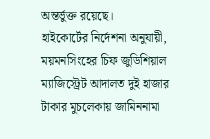অন্তর্ভুক্ত রয়েছে।
হাইকোর্টের নির্দেশনা অনুযায়ী, ময়মনসিংহের চিফ জুডিশিয়াল ম্যাজিস্ট্রেট আদালত দুই হাজার টাকার মুচলেকায় জামিননামা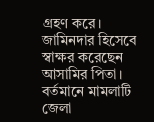গ্রহণ করে। জামিনদার হিসেবে স্বাক্ষর করেছেন আসামির পিতা।
বর্তমানে মামলাটি জেলা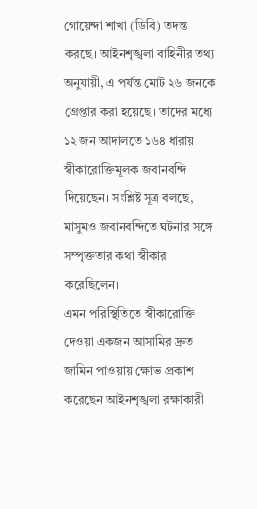গোয়েন্দা শাখা (ডিবি) তদন্ত করছে। আইনশৃঙ্খলা বাহিনীর তথ্য অনুযায়ী, এ পর্যন্ত মোট ২৬ জনকে গ্রেপ্তার করা হয়েছে। তাদের মধ্যে ১২ জন আদালতে ১৬৪ ধারায় স্বীকারোক্তিমূলক জবানবন্দি দিয়েছেন। সংশ্লিষ্ট সূত্র বলছে, মাসুমও জবানবন্দিতে ঘটনার সঙ্গে সম্পৃক্ততার কথা স্বীকার করেছিলেন।
এমন পরিস্থিতিতে স্বীকারোক্তি দেওয়া একজন আসামির দ্রুত জামিন পাওয়ায় ক্ষোভ প্রকাশ করেছেন আইনশৃঙ্খলা রক্ষাকারী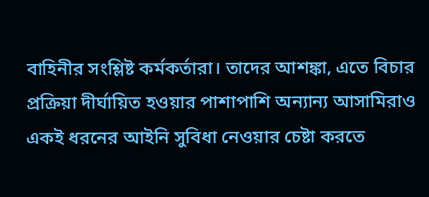বাহিনীর সংশ্লিষ্ট কর্মকর্তারা। তাদের আশঙ্কা, এতে বিচার প্রক্রিয়া দীর্ঘায়িত হওয়ার পাশাপাশি অন্যান্য আসামিরাও একই ধরনের আইনি সুবিধা নেওয়ার চেষ্টা করতে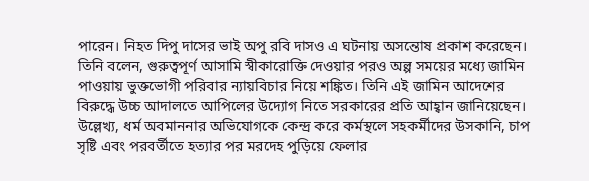পারেন। নিহত দিপু দাসের ভাই অপু রবি দাসও এ ঘটনায় অসন্তোষ প্রকাশ করেছেন। তিনি বলেন, গুরুত্বপূর্ণ আসামি স্বীকারোক্তি দেওয়ার পরও অল্প সময়ের মধ্যে জামিন পাওয়ায় ভুক্তভোগী পরিবার ন্যায়বিচার নিয়ে শঙ্কিত। তিনি এই জামিন আদেশের বিরুদ্ধে উচ্চ আদালতে আপিলের উদ্যোগ নিতে সরকারের প্রতি আহ্বান জানিয়েছেন।
উল্লেখ্য, ধর্ম অবমাননার অভিযোগকে কেন্দ্র করে কর্মস্থলে সহকর্মীদের উসকানি, চাপ সৃষ্টি এবং পরবর্তীতে হত্যার পর মরদেহ পুড়িয়ে ফেলার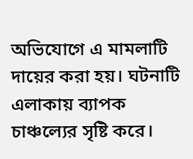অভিযোগে এ মামলাটি দায়ের করা হয়। ঘটনাটি এলাকায় ব্যাপক চাঞ্চল্যের সৃষ্টি করে।